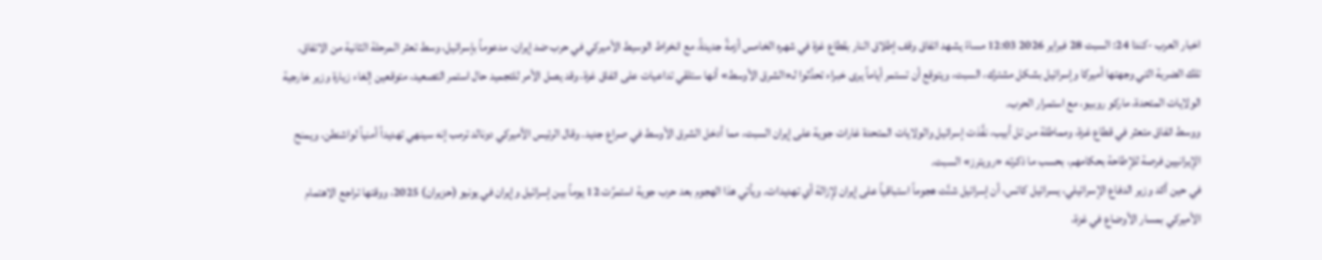اخبار العرب -كندا 24: السبت 28 فبراير 2026 12:03 مساءً يشهد اتفاق وقف إطلاق النار بقطاع غزة في شهره الخامس أزمةً جديدةً، مع انخراط الوسيط الأميركي في حرب ضد إيران، مدعوماً بإسرائيل، وسط تعثر المرحلة الثانية من الاتفاق.
تلك الضربة التي وجهتها أميركا وإسرائيل بشكل مشترك، السبت، ويتوقع أن تستمر أياماً يرى خبراء تحدَّثوا لـ«الشرق الأوسط» أنها ستلقي تداعيات على اتفاق غزة، وقد يصل الأمر للتجميد حال استمر التصعيد، متوقعين إلغاء زيارة وزير خارجية الولايات المتحدة، ماركو روبيو، مع استمرار الحرب.
ووسط اتفاق متعثر في قطاع غزة، ومماطلة من تل أبيب، نفَّذت إسرائيل والولايات المتحدة غارات جوية على إيران السبت، مما أدخل الشرق الأوسط في صراع جديد. وقال الرئيس الأميركي دونالد ترمب إنه سينهي تهديداً أمنياً لواشنطن، ويمنح الإيرانيين فرصة للإطاحة بحكامهم، بحسب ما ذكرته «رويترز» السبت.
في حين أكد وزير الدفاع الإسرائيلي، يسرائيل كاتس، أن إسرائيل شنَّت هجوماً استباقياً على إيران لإزالة أي تهديدات. ويأتي هذا الهجوم بعد حرب جوية استمرَّت 12 يوماً بين إسرائيل وإيران في يونيو (حزيران) 2025، ووقتها تراجع الاهتمام الأميركي بمسار الأوضاع في غزة،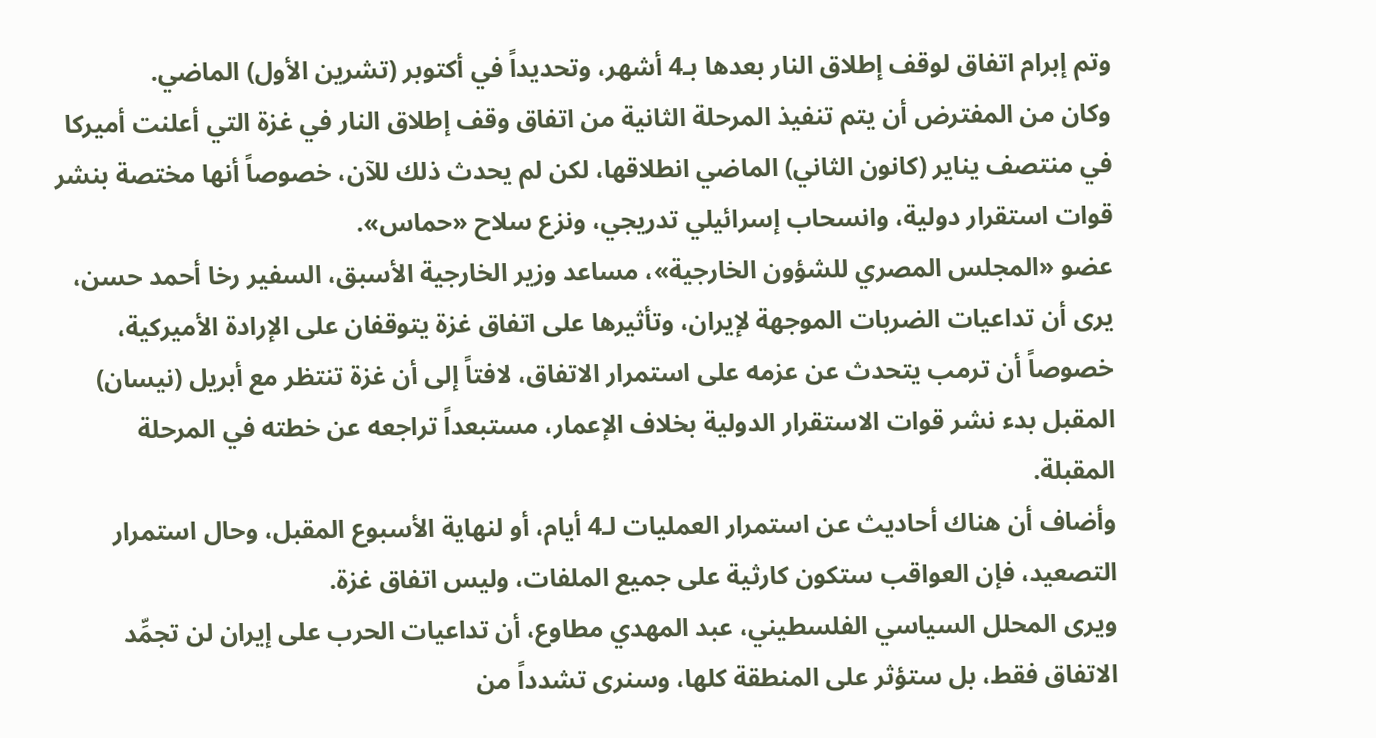وتم إبرام اتفاق لوقف إطلاق النار بعدها بـ4 أشهر، وتحديداً في أكتوبر (تشرين الأول) الماضي.
وكان من المفترض أن يتم تنفيذ المرحلة الثانية من اتفاق وقف إطلاق النار في غزة التي أعلنت أميركا في منتصف يناير (كانون الثاني) الماضي انطلاقها، لكن لم يحدث ذلك للآن، خصوصاً أنها مختصة بنشر قوات استقرار دولية، وانسحاب إسرائيلي تدريجي، ونزع سلاح «حماس».
عضو «المجلس المصري للشؤون الخارجية»، مساعد وزير الخارجية الأسبق، السفير رخا أحمد حسن، يرى أن تداعيات الضربات الموجهة لإيران، وتأثيرها على اتفاق غزة يتوقفان على الإرادة الأميركية، خصوصاً أن ترمب يتحدث عن عزمه على استمرار الاتفاق، لافتاً إلى أن غزة تنتظر مع أبريل (نيسان) المقبل بدء نشر قوات الاستقرار الدولية بخلاف الإعمار، مستبعداً تراجعه عن خطته في المرحلة المقبلة.
وأضاف أن هناك أحاديث عن استمرار العمليات لـ4 أيام، أو لنهاية الأسبوع المقبل، وحال استمرار التصعيد، فإن العواقب ستكون كارثية على جميع الملفات، وليس اتفاق غزة.
ويرى المحلل السياسي الفلسطيني، عبد المهدي مطاوع، أن تداعيات الحرب على إيران لن تجمِّد الاتفاق فقط، بل ستؤثر على المنطقة كلها، وسنرى تشدداً من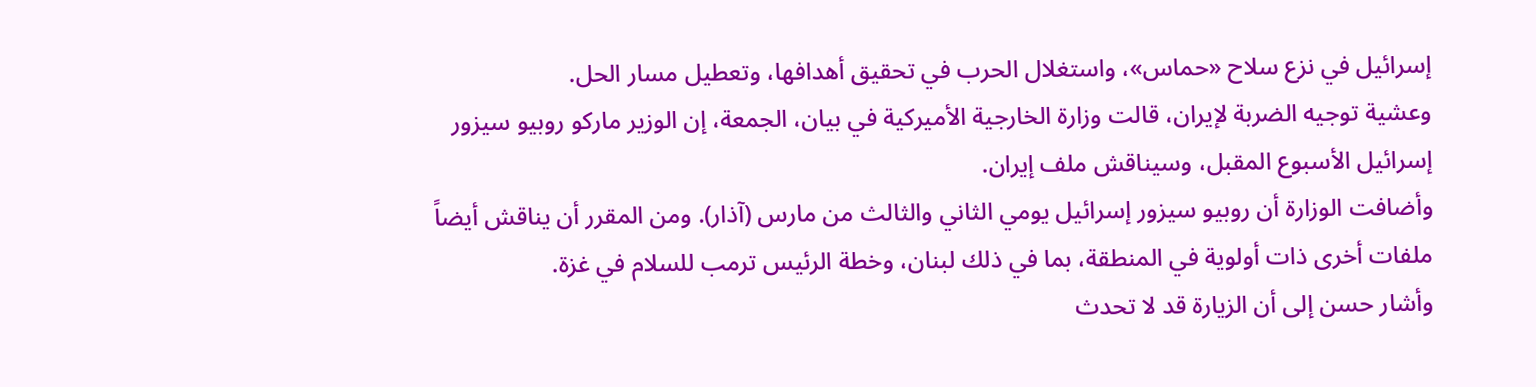إسرائيل في نزع سلاح «حماس»، واستغلال الحرب في تحقيق أهدافها، وتعطيل مسار الحل.
وعشية توجيه الضربة لإيران، قالت وزارة الخارجية الأميركية في بيان، الجمعة، إن الوزير ماركو روبيو سيزور إسرائيل الأسبوع المقبل، وسيناقش ملف إيران.
وأضافت الوزارة أن روبيو سيزور إسرائيل يومي الثاني والثالث من مارس (آذار). ومن المقرر أن يناقش أيضاً ملفات أخرى ذات أولوية في المنطقة، بما في ذلك لبنان، وخطة الرئيس ترمب للسلام في غزة.
وأشار حسن إلى أن الزيارة قد لا تحدث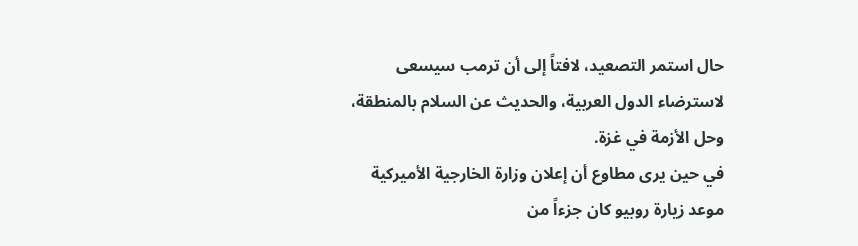حال استمر التصعيد، لافتاً إلى أن ترمب سيسعى لاسترضاء الدول العربية، والحديث عن السلام بالمنطقة، وحل الأزمة في غزة.
في حين يرى مطاوع أن إعلان وزارة الخارجية الأميركية موعد زيارة روبيو كان جزءاً من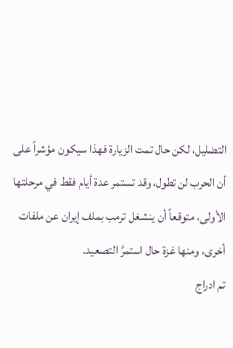التضليل، لكن حال تمت الزيارة فهذا سيكون مؤشراً على أن الحرب لن تطول، وقد تستمر عدة أيام فقط في مرحلتها الأولى، متوقعاً أن ينشغل ترمب بملف إيران عن ملفات أخرى، ومنها غزة حال استمرَّ التصعيد.
تم ادراج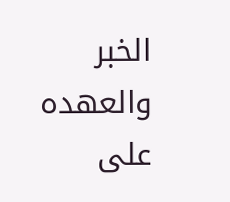الخبر والعهده على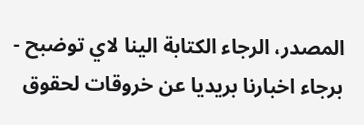المصدر، الرجاء الكتابة الينا لاي توضبح - برجاء اخبارنا بريديا عن خروقات لحقوق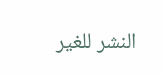النشر للغير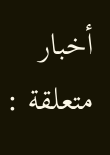أخبار متعلقة :